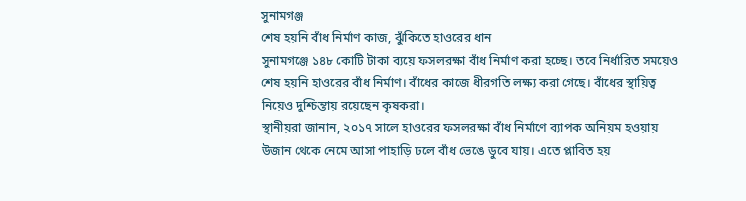সুনামগঞ্জ
শেষ হয়নি বাঁধ নির্মাণ কাজ, ঝুঁকিতে হাওরের ধান
সুনামগঞ্জে ১৪৮ কোটি টাকা ব্যয়ে ফসলরক্ষা বাঁধ নির্মাণ করা হচ্ছে। তবে নির্ধারিত সময়েও শেষ হয়নি হাওরের বাঁধ নির্মাণ। বাঁধের কাজে ধীরগতি লক্ষ্য করা গেছে। বাঁধের স্থায়িত্ব নিয়েও দুশ্চিন্তায় রয়েছেন কৃষকরা।
স্থানীয়রা জানান, ২০১৭ সালে হাওরের ফসলরক্ষা বাঁধ নির্মাণে ব্যাপক অনিয়ম হওয়ায় উজান থেকে নেমে আসা পাহাড়ি ঢলে বাঁধ ভেঙে ডুবে যায়। এতে প্লাবিত হয়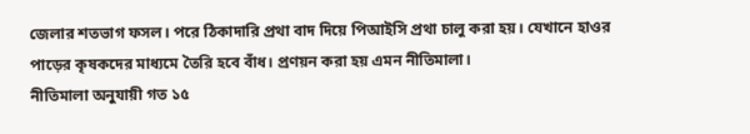জেলার শতভাগ ফসল। পরে ঠিকাদারি প্রথা বাদ দিয়ে পিআইসি প্রথা চালু করা হয়। যেখানে হাওর পাড়ের কৃষকদের মাধ্যমে তৈরি হবে বাঁধ। প্রণয়ন করা হয় এমন নীতিমালা।
নীতিমালা অনুযায়ী গত ১৫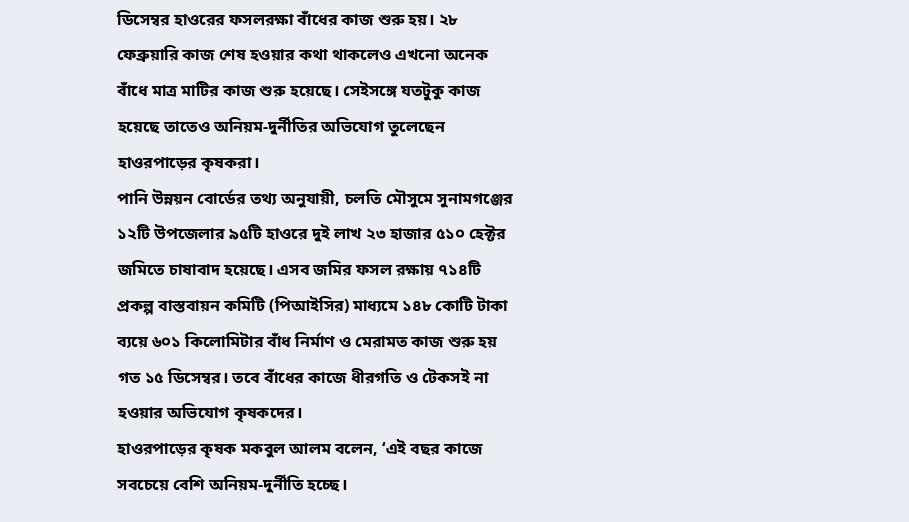ডিসেম্বর হাওরের ফসলরক্ষা বাঁধের কাজ শুরু হয়। ২৮ ফেব্রুয়ারি কাজ শেষ হওয়ার কথা থাকলেও এখনো অনেক বাঁধে মাত্র মাটির কাজ শুরু হয়েছে। সেইসঙ্গে যতটুকু কাজ হয়েছে তাতেও অনিয়ম-দুর্নীতির অভিযোগ তুলেছেন হাওরপাড়ের কৃষকরা।
পানি উন্নয়ন বোর্ডের তথ্য অনুযায়ী, চলতি মৌসুমে সুনামগঞ্জের ১২টি উপজেলার ৯৫টি হাওরে দুই লাখ ২৩ হাজার ৫১০ হেক্টর জমিতে চাষাবাদ হয়েছে। এসব জমির ফসল রক্ষায় ৭১৪টি প্রকল্প বাস্তবায়ন কমিটি (পিআইসির) মাধ্যমে ১৪৮ কোটি টাকা ব্যয়ে ৬০১ কিলোমিটার বাঁধ নির্মাণ ও মেরামত কাজ শুরু হয় গত ১৫ ডিসেম্বর। তবে বাঁধের কাজে ধীরগতি ও টেকসই না হওয়ার অভিযোগ কৃষকদের।
হাওরপাড়ের কৃষক মকবুল আলম বলেন, ‘এই বছর কাজে সবচেয়ে বেশি অনিয়ম-দুর্নীতি হচ্ছে।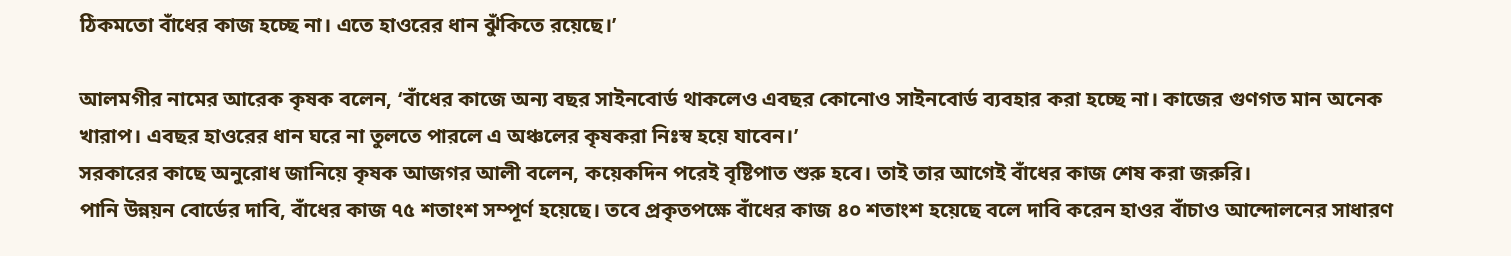ঠিকমতো বাঁধের কাজ হচ্ছে না। এতে হাওরের ধান ঝুঁকিতে রয়েছে।’

আলমগীর নামের আরেক কৃষক বলেন, ‘বাঁধের কাজে অন্য বছর সাইনবোর্ড থাকলেও এবছর কোনোও সাইনবোর্ড ব্যবহার করা হচ্ছে না। কাজের গুণগত মান অনেক খারাপ। এবছর হাওরের ধান ঘরে না তুলতে পারলে এ অঞ্চলের কৃষকরা নিঃস্ব হয়ে যাবেন।’
সরকারের কাছে অনুরোধ জানিয়ে কৃষক আজগর আলী বলেন, কয়েকদিন পরেই বৃষ্টিপাত শুরু হবে। তাই তার আগেই বাঁধের কাজ শেষ করা জরুরি।
পানি উন্নয়ন বোর্ডের দাবি, বাঁধের কাজ ৭৫ শতাংশ সম্পূর্ণ হয়েছে। তবে প্রকৃতপক্ষে বাঁধের কাজ ৪০ শতাংশ হয়েছে বলে দাবি করেন হাওর বাঁচাও আন্দোলনের সাধারণ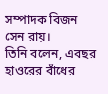সম্পাদক বিজন সেন রায়।
তিনি বলেন, এবছর হাওরের বাঁধের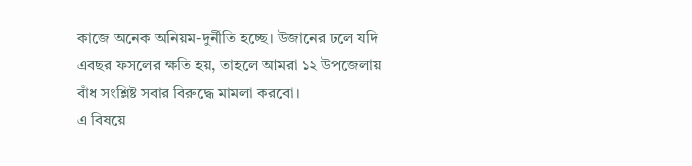কাজে অনেক অনিয়ম-দুর্নীতি হচ্ছে। উজানের ঢলে যদি এবছর ফসলের ক্ষতি হয়, তাহলে আমরা ১২ উপজেলায় বাঁধ সংশ্লিষ্ট সবার বিরুদ্ধে মামলা করবো।
এ বিষয়ে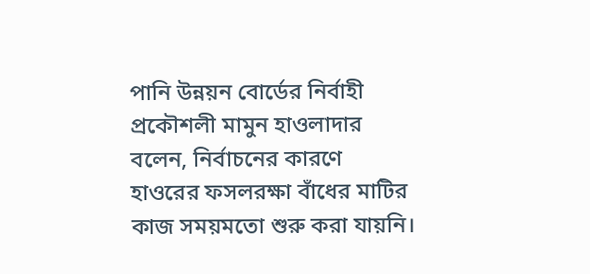পানি উন্নয়ন বোর্ডের নির্বাহী প্রকৌশলী মামুন হাওলাদার বলেন, নির্বাচনের কারণে হাওরের ফসলরক্ষা বাঁধের মাটির কাজ সময়মতো শুরু করা যায়নি।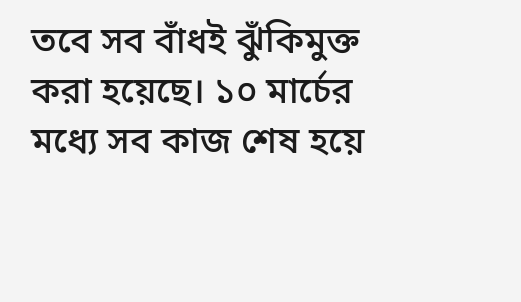তবে সব বাঁধই ঝুঁকিমুক্ত করা হয়েছে। ১০ মার্চের মধ্যে সব কাজ শেষ হয়ে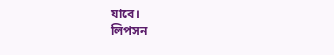যাবে।
লিপসন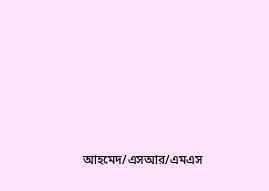আহমেদ/এসআর/এমএস